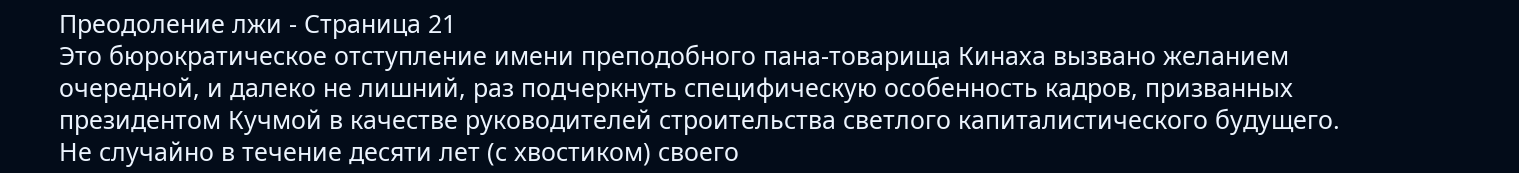Преодоление лжи - Страница 21
Это бюрократическое отступление имени преподобного пана-товарища Кинаха вызвано желанием очередной, и далеко не лишний, раз подчеркнуть специфическую особенность кадров, призванных президентом Кучмой в качестве руководителей строительства светлого капиталистического будущего. Не случайно в течение десяти лет (с хвостиком) своего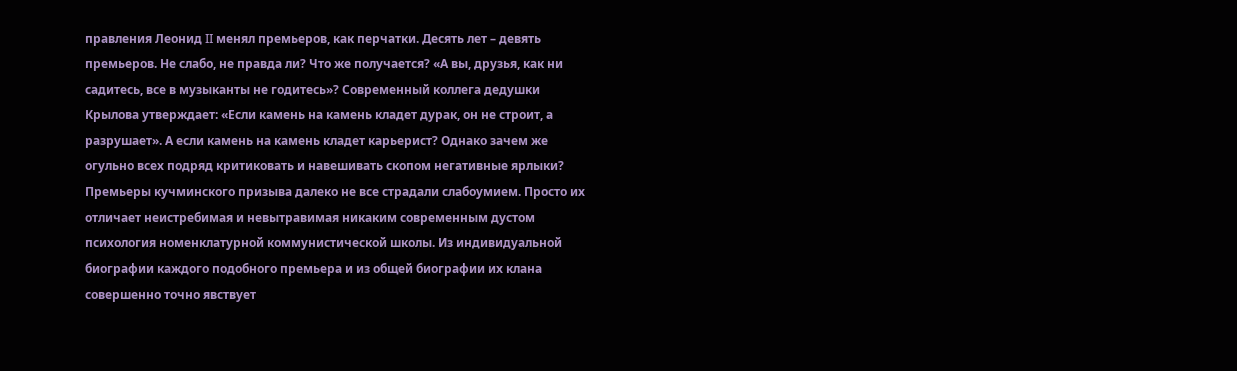правления Леонид II менял премьеров, как перчатки. Десять лет – девять премьеров. Не слабо, не правда ли? Что же получается? «А вы, друзья, как ни садитесь, все в музыканты не годитесь»? Современный коллега дедушки Крылова утверждает: «Если камень на камень кладет дурак, он не строит, а разрушает». А если камень на камень кладет карьерист? Однако зачем же огульно всех подряд критиковать и навешивать скопом негативные ярлыки? Премьеры кучминского призыва далеко не все страдали слабоумием. Просто их отличает неистребимая и невытравимая никаким современным дустом психология номенклатурной коммунистической школы. Из индивидуальной биографии каждого подобного премьера и из общей биографии их клана совершенно точно явствует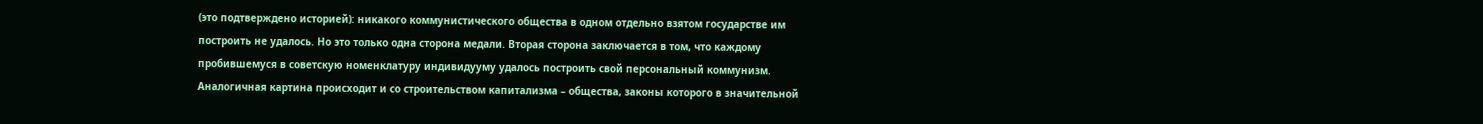(это подтверждено историей): никакого коммунистического общества в одном отдельно взятом государстве им построить не удалось. Но это только одна сторона медали. Вторая сторона заключается в том, что каждому пробившемуся в советскую номенклатуру индивидууму удалось построить свой персональный коммунизм.
Аналогичная картина происходит и со строительством капитализма – общества, законы которого в значительной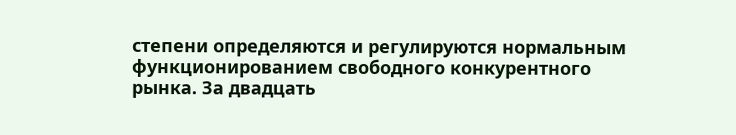степени определяются и регулируются нормальным функционированием свободного конкурентного рынка. За двадцать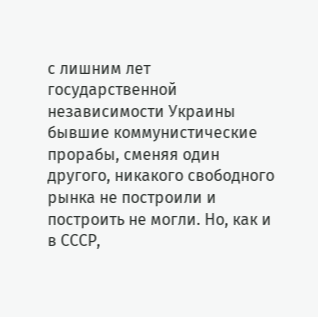с лишним лет государственной независимости Украины бывшие коммунистические прорабы, сменяя один другого, никакого свободного рынка не построили и построить не могли. Но, как и в СССР,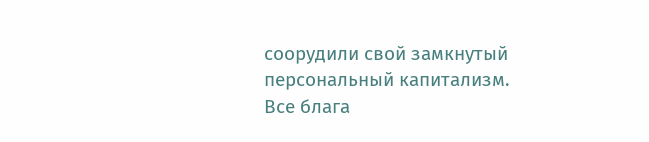соорудили свой замкнутый персональный капитализм. Все блага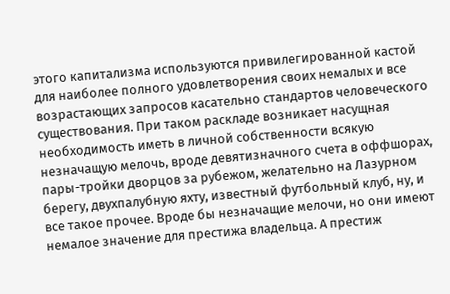этого капитализма используются привилегированной кастой для наиболее полного удовлетворения своих немалых и все возрастающих запросов касательно стандартов человеческого существования. При таком раскладе возникает насущная необходимость иметь в личной собственности всякую незначащую мелочь, вроде девятизначного счета в оффшорах, пары-тройки дворцов за рубежом, желательно на Лазурном берегу, двухпалубную яхту, известный футбольный клуб, ну, и все такое прочее. Вроде бы незначащие мелочи, но они имеют немалое значение для престижа владельца. А престиж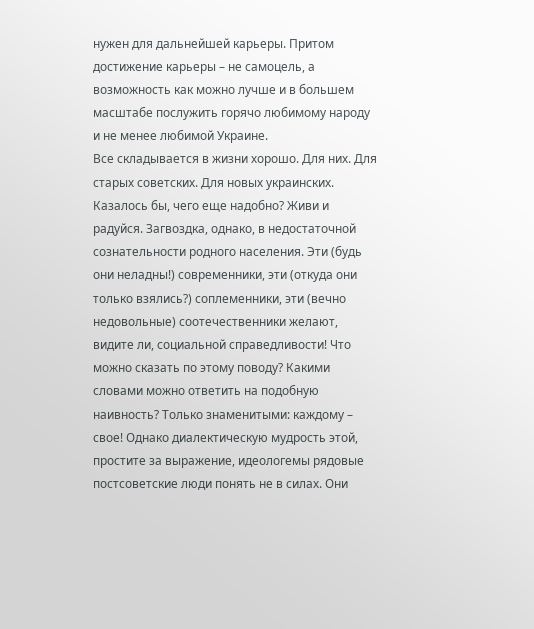нужен для дальнейшей карьеры. Притом достижение карьеры – не самоцель, а возможность как можно лучше и в большем масштабе послужить горячо любимому народу и не менее любимой Украине.
Все складывается в жизни хорошо. Для них. Для старых советских. Для новых украинских. Казалось бы, чего еще надобно? Живи и радуйся. Загвоздка, однако, в недостаточной сознательности родного населения. Эти (будь они неладны!) современники, эти (откуда они только взялись?) соплеменники, эти (вечно недовольные) соотечественники желают, видите ли, социальной справедливости! Что можно сказать по этому поводу? Какими словами можно ответить на подобную наивность? Только знаменитыми: каждому – свое! Однако диалектическую мудрость этой, простите за выражение, идеологемы рядовые постсоветские люди понять не в силах. Они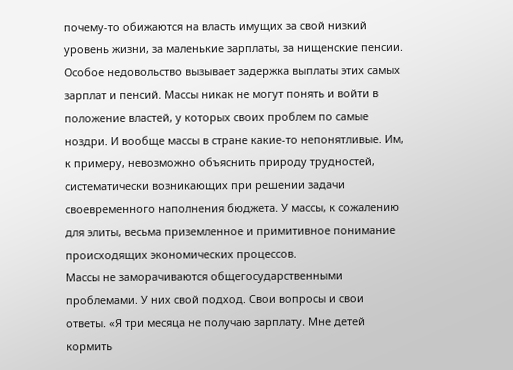почему-то обижаются на власть имущих за свой низкий уровень жизни, за маленькие зарплаты, за нищенские пенсии. Особое недовольство вызывает задержка выплаты этих самых зарплат и пенсий. Массы никак не могут понять и войти в положение властей, у которых своих проблем по самые ноздри. И вообще массы в стране какие-то непонятливые. Им, к примеру, невозможно объяснить природу трудностей, систематически возникающих при решении задачи своевременного наполнения бюджета. У массы, к сожалению для элиты, весьма приземленное и примитивное понимание происходящих экономических процессов.
Массы не заморачиваются общегосударственными проблемами. У них свой подход. Свои вопросы и свои ответы. «Я три месяца не получаю зарплату. Мне детей кормить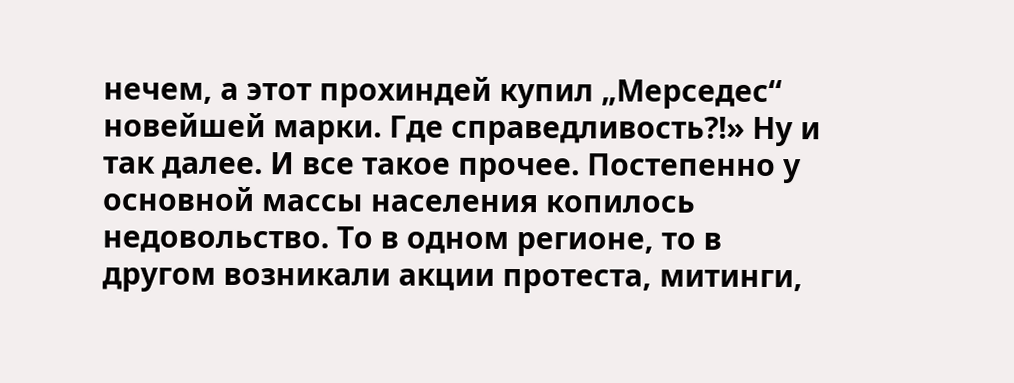нечем, а этот прохиндей купил „Мерседес“ новейшей марки. Где справедливость?!» Ну и так далее. И все такое прочее. Постепенно у основной массы населения копилось недовольство. То в одном регионе, то в другом возникали акции протеста, митинги,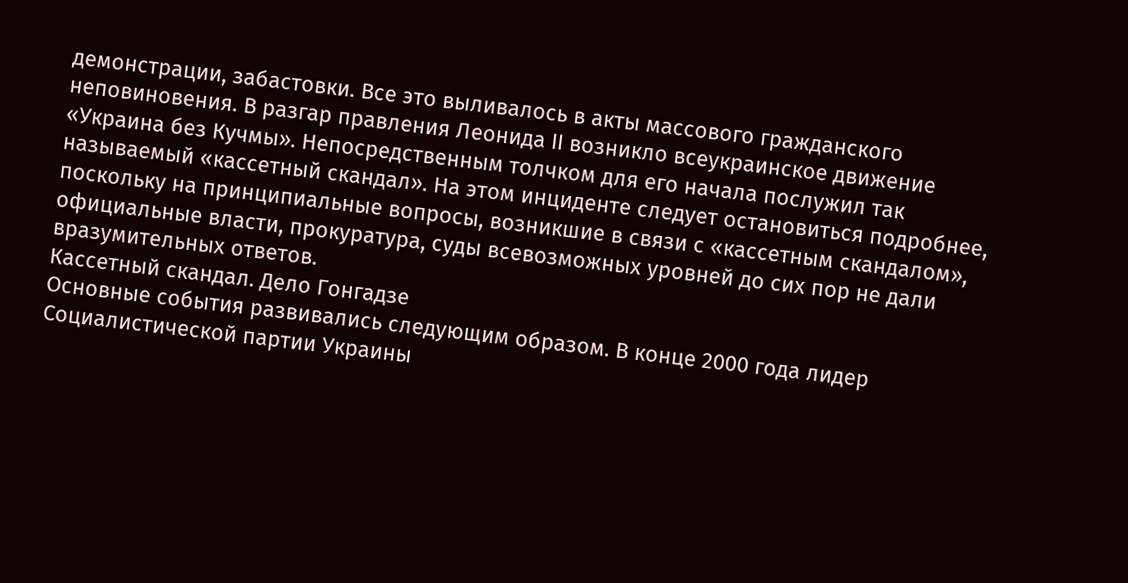демонстрации, забастовки. Все это выливалось в акты массового гражданского неповиновения. В разгар правления Леонида II возникло всеукраинское движение «Украина без Кучмы». Непосредственным толчком для его начала послужил так называемый «кассетный скандал». На этом инциденте следует остановиться подробнее, поскольку на принципиальные вопросы, возникшие в связи с «кассетным скандалом», официальные власти, прокуратура, суды всевозможных уровней до сих пор не дали вразумительных ответов.
Кассетный скандал. Дело Гонгадзе
Основные события развивались следующим образом. В конце 2000 года лидер Социалистической партии Украины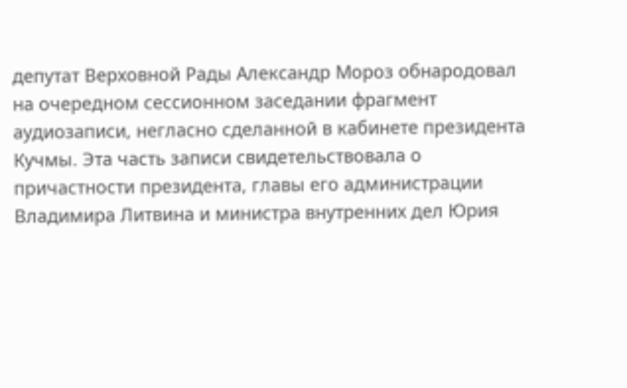депутат Верховной Рады Александр Мороз обнародовал на очередном сессионном заседании фрагмент аудиозаписи, негласно сделанной в кабинете президента Кучмы. Эта часть записи свидетельствовала о причастности президента, главы его администрации Владимира Литвина и министра внутренних дел Юрия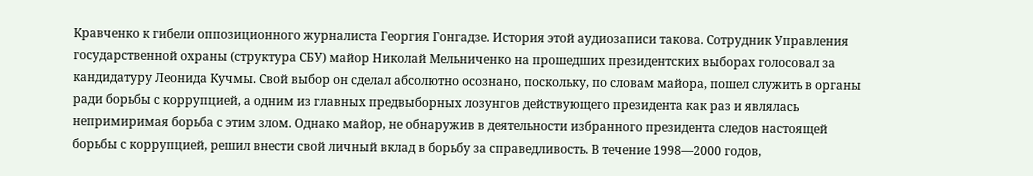Кравченко к гибели оппозиционного журналиста Георгия Гонгадзе. История этой аудиозаписи такова. Сотрудник Управления государственной охраны (структура СБУ) майор Николай Мельниченко на прошедших президентских выборах голосовал за кандидатуру Леонида Кучмы. Свой выбор он сделал абсолютно осознано, поскольку, по словам майора, пошел служить в органы ради борьбы с коррупцией, а одним из главных предвыборных лозунгов действующего президента как раз и являлась непримиримая борьба с этим злом. Однако майор, не обнаружив в деятельности избранного президента следов настоящей борьбы с коррупцией, решил внести свой личный вклад в борьбу за справедливость. В течение 1998—2000 годов,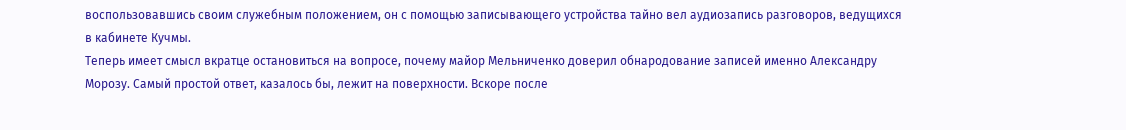воспользовавшись своим служебным положением, он с помощью записывающего устройства тайно вел аудиозапись разговоров, ведущихся в кабинете Кучмы.
Теперь имеет смысл вкратце остановиться на вопросе, почему майор Мельниченко доверил обнародование записей именно Александру Морозу. Самый простой ответ, казалось бы, лежит на поверхности. Вскоре после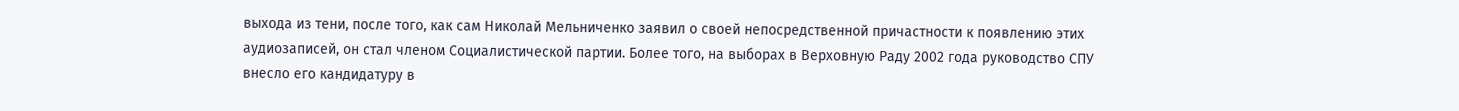выхода из тени, после того, как сам Николай Мельниченко заявил о своей непосредственной причастности к появлению этих аудиозаписей, он стал членом Социалистической партии. Более того, на выборах в Верховную Раду 2002 года руководство СПУ внесло его кандидатуру в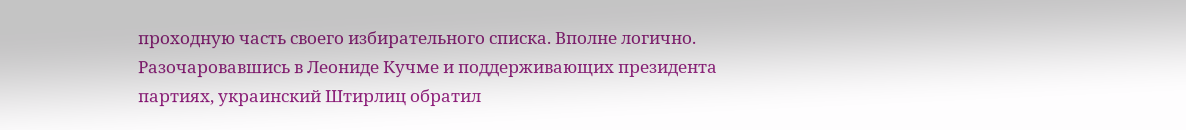проходную часть своего избирательного списка. Вполне логично. Разочаровавшись в Леониде Кучме и поддерживающих президента партиях, украинский Штирлиц обратил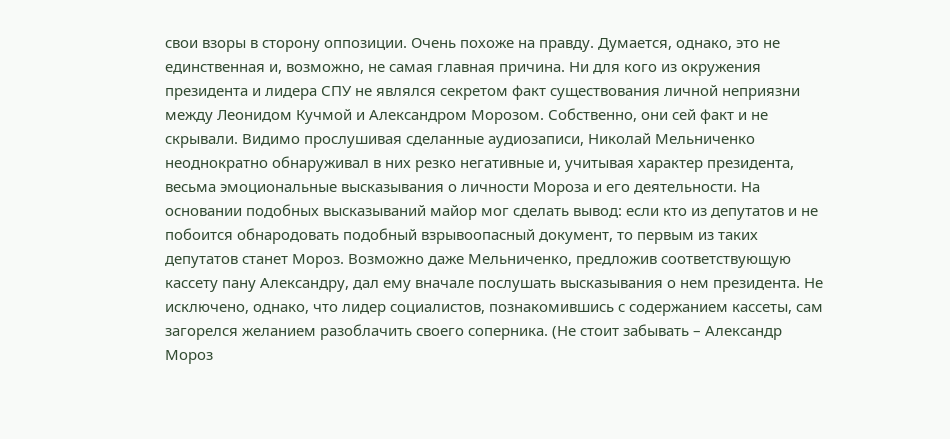свои взоры в сторону оппозиции. Очень похоже на правду. Думается, однако, это не единственная и, возможно, не самая главная причина. Ни для кого из окружения президента и лидера СПУ не являлся секретом факт существования личной неприязни между Леонидом Кучмой и Александром Морозом. Собственно, они сей факт и не скрывали. Видимо прослушивая сделанные аудиозаписи, Николай Мельниченко неоднократно обнаруживал в них резко негативные и, учитывая характер президента, весьма эмоциональные высказывания о личности Мороза и его деятельности. На основании подобных высказываний майор мог сделать вывод: если кто из депутатов и не побоится обнародовать подобный взрывоопасный документ, то первым из таких депутатов станет Мороз. Возможно даже Мельниченко, предложив соответствующую кассету пану Александру, дал ему вначале послушать высказывания о нем президента. Не исключено, однако, что лидер социалистов, познакомившись с содержанием кассеты, сам загорелся желанием разоблачить своего соперника. (Не стоит забывать – Александр Мороз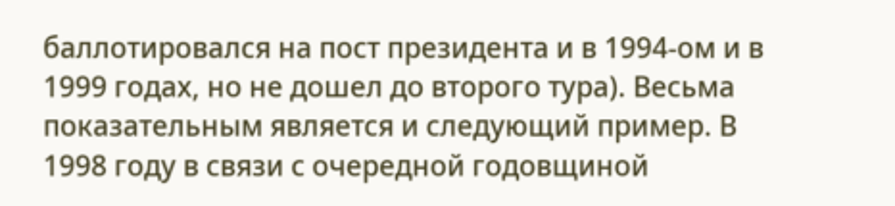баллотировался на пост президента и в 1994-ом и в 1999 годах, но не дошел до второго тура). Весьма показательным является и следующий пример. В 1998 году в связи с очередной годовщиной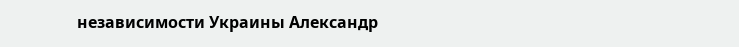независимости Украины Александр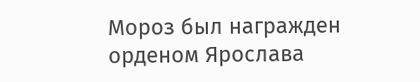Мороз был награжден орденом Ярослава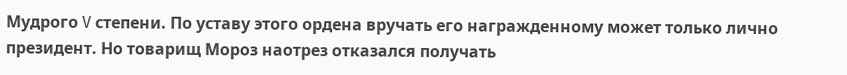Мудрого V степени. По уставу этого ордена вручать его награжденному может только лично президент. Но товарищ Мороз наотрез отказался получать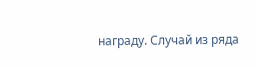награду. Случай из ряда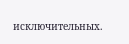исключительных.